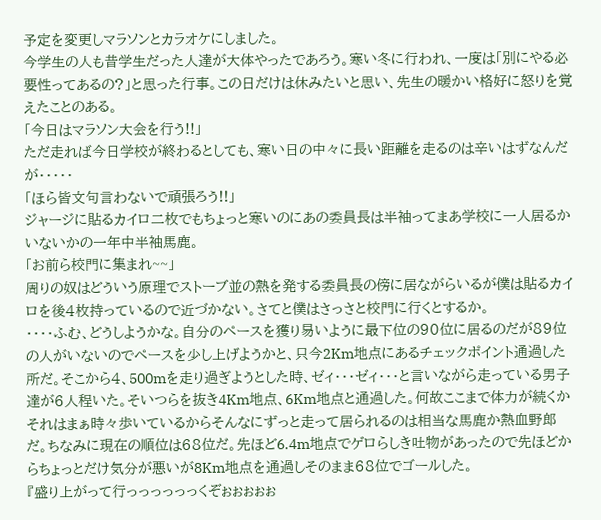予定を変更しマラソンとカラオケにしました。
今学生の人も昔学生だった人達が大体やったであろう。寒い冬に行われ、一度は「別にやる必要性ってあるの?」と思った行事。この日だけは休みたいと思い、先生の暖かい格好に怒りを覚えたことのある。
「今日はマラソン大会を行う!!」
ただ走れば今日学校が終わるとしても、寒い日の中々に長い距離を走るのは辛いはずなんだが・・・・・
「ほら皆文句言わないで頑張ろう!!」
ジャージに貼るカイロ二枚でもちょっと寒いのにあの委員長は半袖ってまあ学校に一人居るかいないかの一年中半袖馬鹿。
「お前ら校門に集まれ~~」
周りの奴はどういう原理でストーブ並の熱を発する委員長の傍に居ながらいるが僕は貼るカイロを後4枚持っているので近づかない。さてと僕はさっさと校門に行くとするか。
・・・・ふむ、どうしようかな。自分のペースを獲り易いように最下位の90位に居るのだが89位の人がいないのでペースを少し上げようかと、只今2Km地点にあるチェックポイント通過した所だ。そこから4、500mを走り過ぎようとした時、ゼィ・・・ゼィ・・・と言いながら走っている男子達が6人程いた。そいつらを抜き4Km地点、6Km地点と通過した。何故ここまで体力が続くかそれはまぁ時々歩いているからそんなにずっと走って居られるのは相当な馬鹿か熱血野郎だ。ちなみに現在の順位は68位だ。先ほど6.4m地点でゲロらしき吐物があったので先ほどからちょっとだけ気分が悪いが8Km地点を通過しそのまま68位でゴールした。
『盛り上がって行っっっっっっくぞぉぉぉぉぉ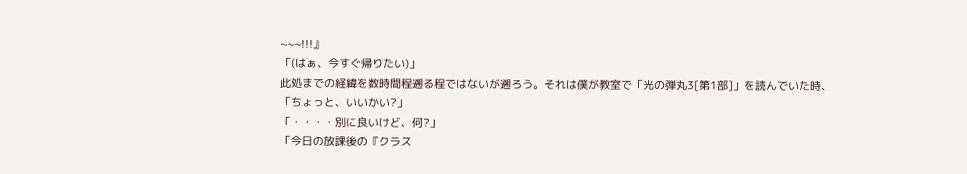~~~!!!』
「(はぁ、今すぐ帰りたい)」
此処までの経緯を数時間程遡る程ではないが遡ろう。それは僕が教室で「光の弾丸3[第1部]」を読んでいた時、
「ちょっと、いいかい?」
「・・・・別に良いけど、何?」
「今日の放課後の『クラス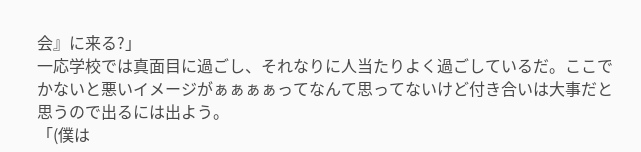会』に来る?」
一応学校では真面目に過ごし、それなりに人当たりよく過ごしているだ。ここでかないと悪いイメージがぁぁぁぁってなんて思ってないけど付き合いは大事だと思うので出るには出よう。
「(僕は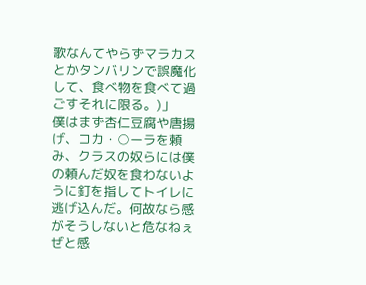歌なんてやらずマラカスとかタンバリンで誤魔化して、食べ物を食べて過ごすそれに限る。)」
僕はまず杏仁豆腐や唐揚げ、コカ・○ーラを頼み、クラスの奴らには僕の頼んだ奴を食わないように釘を指してトイレに逃げ込んだ。何故なら感がそうしないと危なねぇぜと感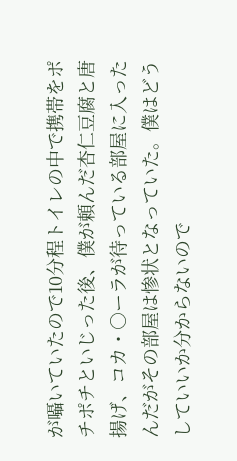が囁いていたので10分程トイレの中で携帯をポチポチといじった後、僕が頼んだ杏仁豆腐と唐揚げ、コカ・○ーラが待っている部屋に入ったんだがその部屋は惨状となっていた。僕はどうしていいか分からないので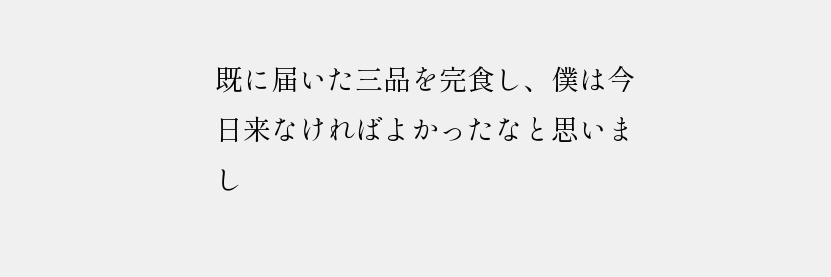既に届いた三品を完食し、僕は今日来なければよかったなと思いまし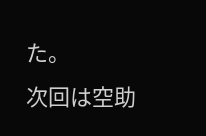た。
次回は空助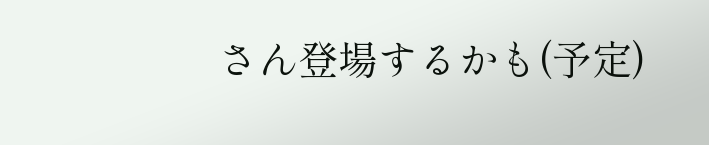さん登場するかも(予定)